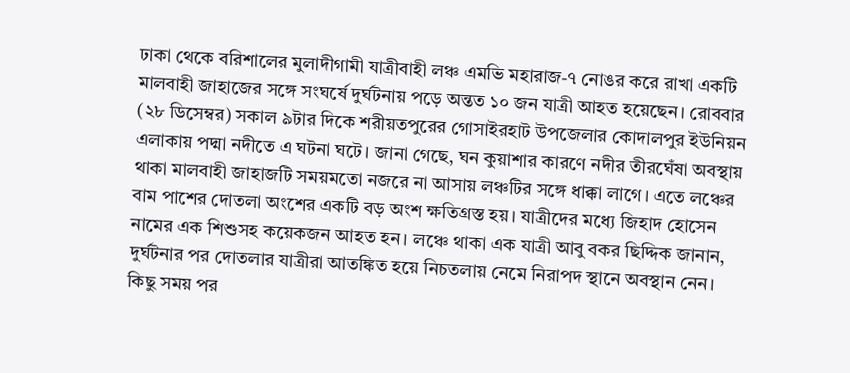ঢাকা থেকে বরিশালের মুলাদীগামী যাত্রীবাহী লঞ্চ এমভি মহারাজ-৭ নোঙর করে রাখা একটি মালবাহী জাহাজের সঙ্গে সংঘর্ষে দুর্ঘটনায় পড়ে অন্তত ১০ জন যাত্রী আহত হয়েছেন। রোববার (২৮ ডিসেম্বর) সকাল ৯টার দিকে শরীয়তপুরের গোসাইরহাট উপজেলার কোদালপুর ইউনিয়ন এলাকায় পদ্মা নদীতে এ ঘটনা ঘটে। জানা গেছে, ঘন কুয়াশার কারণে নদীর তীরঘেঁষা অবস্থায় থাকা মালবাহী জাহাজটি সময়মতো নজরে না আসায় লঞ্চটির সঙ্গে ধাক্কা লাগে। এতে লঞ্চের বাম পাশের দোতলা অংশের একটি বড় অংশ ক্ষতিগ্রস্ত হয়। যাত্রীদের মধ্যে জিহাদ হোসেন নামের এক শিশুসহ কয়েকজন আহত হন। লঞ্চে থাকা এক যাত্রী আবু বকর ছিদ্দিক জানান, দুর্ঘটনার পর দোতলার যাত্রীরা আতঙ্কিত হয়ে নিচতলায় নেমে নিরাপদ স্থানে অবস্থান নেন। কিছু সময় পর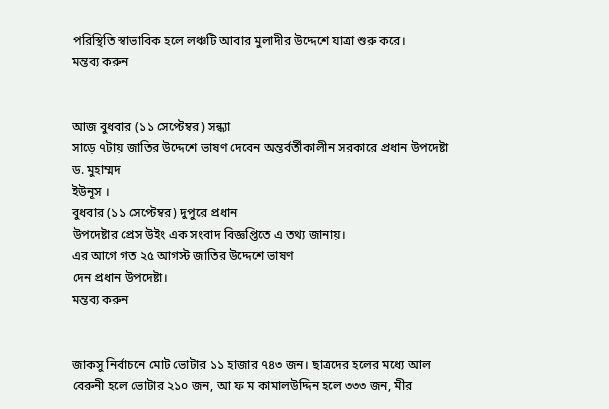পরিস্থিতি স্বাভাবিক হলে লঞ্চটি আবার মুলাদীর উদ্দেশে যাত্রা শুরু করে।
মন্তব্য করুন


আজ বুধবার (১১ সেপ্টেম্বর) সন্ধ্যা
সাড়ে ৭টায় জাতির উদ্দেশে ভাষণ দেবেন অন্তর্বর্তীকালীন সরকারে প্রধান উপদেষ্টা ড. মুহাম্মদ
ইউনূস ।
বুধবার (১১ সেপ্টেম্বর) দুপুরে প্রধান
উপদেষ্টার প্রেস উইং এক সংবাদ বিজ্ঞপ্তিতে এ তথ্য জানায়।
এর আগে গত ২৫ আগস্ট জাতির উদ্দেশে ভাষণ
দেন প্রধান উপদেষ্টা।
মন্তব্য করুন


জাকসু নির্বাচনে মোট ভোটার ১১ হাজার ৭৪৩ জন। ছাত্রদের হলের মধ্যে আল বেরুনী হলে ভোটার ২১০ জন, আ ফ ম কামালউদ্দিন হলে ৩৩৩ জন, মীর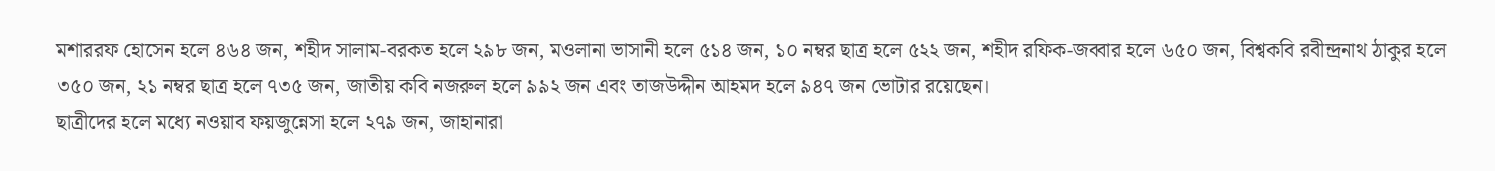মশাররফ হোসেন হলে ৪৬৪ জন, শহীদ সালাম-বরকত হলে ২৯৮ জন, মওলানা ভাসানী হলে ৫১৪ জন, ১০ নম্বর ছাত্র হলে ৫২২ জন, শহীদ রফিক-জব্বার হলে ৬৫০ জন, বিশ্বকবি রবীন্দ্রনাথ ঠাকুর হলে ৩৫০ জন, ২১ নম্বর ছাত্র হলে ৭৩৫ জন, জাতীয় কবি নজরুল হলে ৯৯২ জন এবং তাজউদ্দীন আহমদ হলে ৯৪৭ জন ভোটার রয়েছেন।
ছাত্রীদের হলে মধ্যে নওয়াব ফয়জুন্নেসা হলে ২৭৯ জন, জাহানারা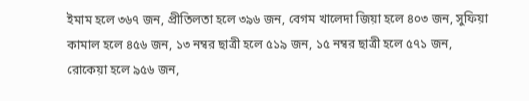ইমাম হলে ৩৬৭ জন, প্রীতিলতা হলে ৩৯৬ জন, বেগম খালেদা জিয়া হলে ৪০৩ জন, সুফিয়া কামাল হলে ৪৫৬ জন, ১৩ নম্বর ছাত্রী হলে ৫১৯ জন, ১৫ নম্বর ছাত্রী হলে ৫৭১ জন, রোকেয়া হলে ৯৫৬ জন,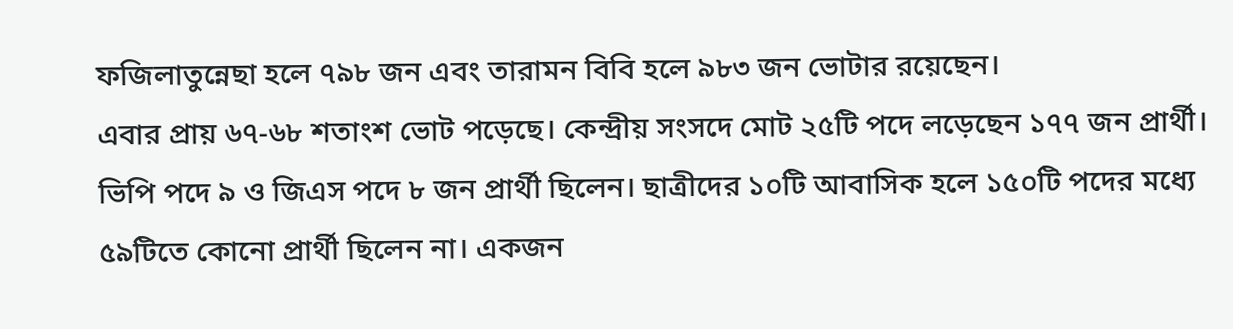ফজিলাতুন্নেছা হলে ৭৯৮ জন এবং তারামন বিবি হলে ৯৮৩ জন ভোটার রয়েছেন।
এবার প্রায় ৬৭-৬৮ শতাংশ ভোট পড়েছে। কেন্দ্রীয় সংসদে মোট ২৫টি পদে লড়েছেন ১৭৭ জন প্রার্থী। ভিপি পদে ৯ ও জিএস পদে ৮ জন প্রার্থী ছিলেন। ছাত্রীদের ১০টি আবাসিক হলে ১৫০টি পদের মধ্যে ৫৯টিতে কোনো প্রার্থী ছিলেন না। একজন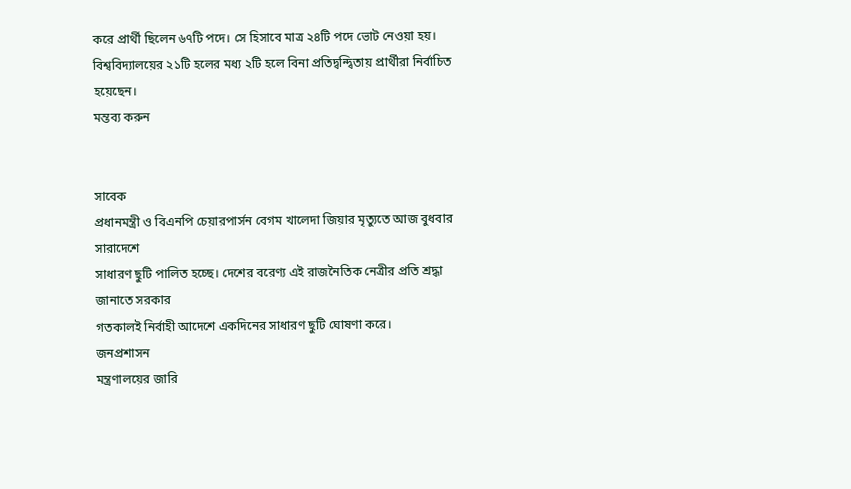করে প্রার্থী ছিলেন ৬৭টি পদে। সে হিসাবে মাত্র ২৪টি পদে ভোট নেওয়া হয়। বিশ্ববিদ্যালয়ের ২১টি হলের মধ্য ২টি হলে বিনা প্রতিদ্বন্দ্বিতায় প্রার্থীরা নির্বাচিত হয়েছেন।
মন্তব্য করুন


সাবেক
প্রধানমন্ত্রী ও বিএনপি চেয়ারপার্সন বেগম খালেদা জিয়ার মৃত্যুতে আজ বুধবার সারাদেশে
সাধারণ ছুটি পালিত হচ্ছে। দেশের বরেণ্য এই রাজনৈতিক নেত্রীর প্রতি শ্রদ্ধা জানাতে সরকার
গতকালই নির্বাহী আদেশে একদিনের সাধারণ ছুটি ঘোষণা করে।
জনপ্রশাসন
মন্ত্রণালয়ের জারি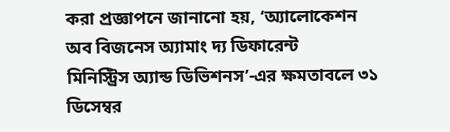করা প্রজ্ঞাপনে জানানো হয়, ‘অ্যালোকেশন অব বিজনেস অ্যামাং দ্য ডিফারেন্ট
মিনিস্ট্রিস অ্যান্ড ডিভিশনস’-এর ক্ষমতাবলে ৩১ ডিসেম্বর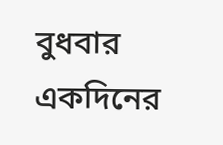বুধবার একদিনের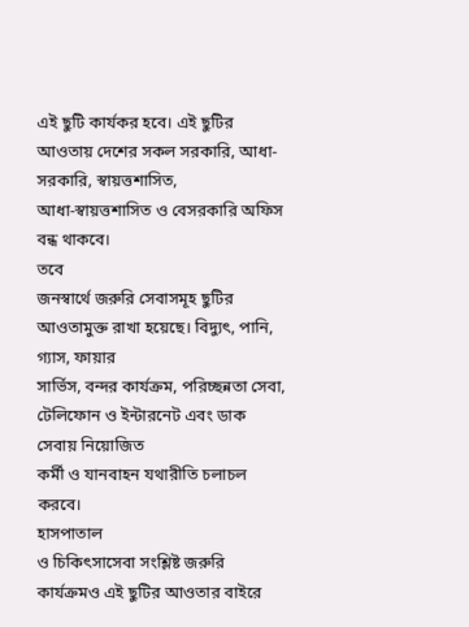এই ছুটি কার্যকর হবে। এই ছুটির আওতায় দেশের সকল সরকারি, আধা-সরকারি, স্বায়ত্তশাসিত,
আধা-স্বায়ত্তশাসিত ও বেসরকারি অফিস বন্ধ থাকবে।
তবে
জনস্বার্থে জরুরি সেবাসমূহ ছুটির আওতামুক্ত রাখা হয়েছে। বিদ্যুৎ, পানি, গ্যাস, ফায়ার
সার্ভিস, বন্দর কার্যক্রম, পরিচ্ছন্নতা সেবা, টেলিফোন ও ইন্টারনেট এবং ডাক সেবায় নিয়োজিত
কর্মী ও যানবাহন যথারীতি চলাচল করবে।
হাসপাতাল
ও চিকিৎসাসেবা সংশ্লিষ্ট জরুরি কার্যক্রমও এই ছুটির আওতার বাইরে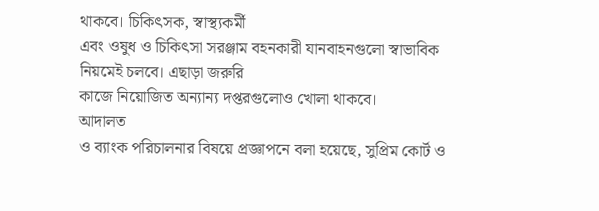থাকবে। চিকিৎসক, স্বাস্থ্যকর্মী
এবং ওষুধ ও চিকিৎসা সরঞ্জাম বহনকারী যানবাহনগুলো স্বাভাবিক নিয়মেই চলবে। এছাড়া জরুরি
কাজে নিয়োজিত অন্যান্য দপ্তরগুলোও খোলা থাকবে।
আদালত
ও ব্যাংক পরিচালনার বিষয়ে প্রজ্ঞাপনে বলা হয়েছে, সুপ্রিম কোর্ট ও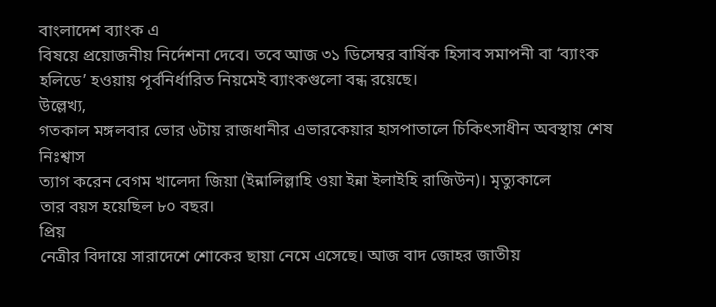বাংলাদেশ ব্যাংক এ
বিষয়ে প্রয়োজনীয় নির্দেশনা দেবে। তবে আজ ৩১ ডিসেম্বর বার্ষিক হিসাব সমাপনী বা ‘ব্যাংক
হলিডে’ হওয়ায় পূর্বনির্ধারিত নিয়মেই ব্যাংকগুলো বন্ধ রয়েছে।
উল্লেখ্য,
গতকাল মঙ্গলবার ভোর ৬টায় রাজধানীর এভারকেয়ার হাসপাতালে চিকিৎসাধীন অবস্থায় শেষ নিঃশ্বাস
ত্যাগ করেন বেগম খালেদা জিয়া (ইন্নালিল্লাহি ওয়া ইন্না ইলাইহি রাজিউন)। মৃত্যুকালে
তার বয়স হয়েছিল ৮০ বছর।
প্রিয়
নেত্রীর বিদায়ে সারাদেশে শোকের ছায়া নেমে এসেছে। আজ বাদ জোহর জাতীয়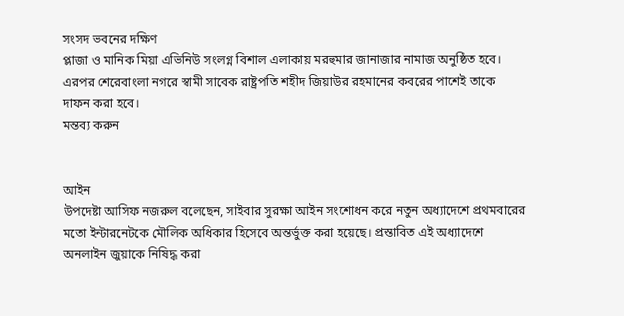সংসদ ভবনের দক্ষিণ
প্লাজা ও মানিক মিয়া এভিনিউ সংলগ্ন বিশাল এলাকায় মরহুমার জানাজার নামাজ অনুষ্ঠিত হবে।
এরপর শেরেবাংলা নগরে স্বামী সাবেক রাষ্ট্রপতি শহীদ জিয়াউর রহমানের কবরের পাশেই তাকে
দাফন করা হবে।
মন্তব্য করুন


আইন
উপদেষ্টা আসিফ নজরুল বলেছেন, সাইবার সুরক্ষা আইন সংশোধন করে নতুন অধ্যাদেশে প্রথমবারের
মতো ইন্টারনেটকে মৌলিক অধিকার হিসেবে অন্তর্ভুক্ত করা হয়েছে। প্রস্তাবিত এই অধ্যাদেশে
অনলাইন জুয়াকে নিষিদ্ধ করা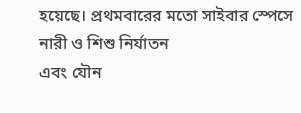হয়েছে। প্রথমবারের মতো সাইবার স্পেসে নারী ও শিশু নির্যাতন
এবং যৌন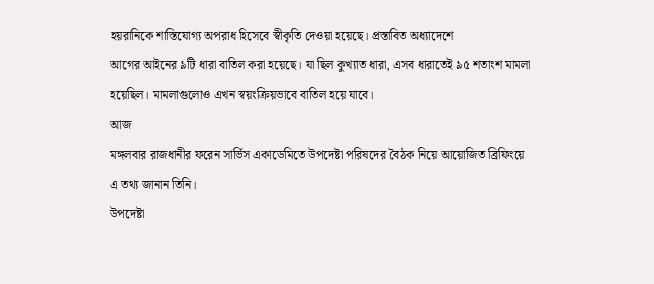হয়রানিকে শাস্তিযোগ্য অপরাধ হিসেবে স্বীকৃতি দেওয়া হয়েছে। প্রস্তাবিত অধ্যাদেশে
আগের আইনের ৯টি ধারা বাতিল করা হয়েছে। যা ছিল কুখ্যাত ধারা, এসব ধারাতেই ৯৫ শতাংশ মামলা
হয়েছিল। মামলাগুলোও এখন স্বয়ংক্রিয়ভাবে বাতিল হয়ে যাবে।
আজ
মঙ্গলবার রাজধানীর ফরেন সার্ভিস একাডেমিতে উপদেষ্টা পরিষদের বৈঠক নিয়ে আয়োজিত ব্রিফিংয়ে
এ তথ্য জানান তিনি।
উপদেষ্টা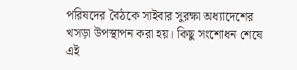পরিষদের বৈঠকে সাইবার সুরক্ষা অধ্যাদেশের খসড়া উপস্থাপন করা হয়। কিছু সংশোধন শেষে এই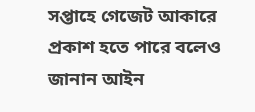সপ্তাহে গেজেট আকারে প্রকাশ হতে পারে বলেও জানান আইন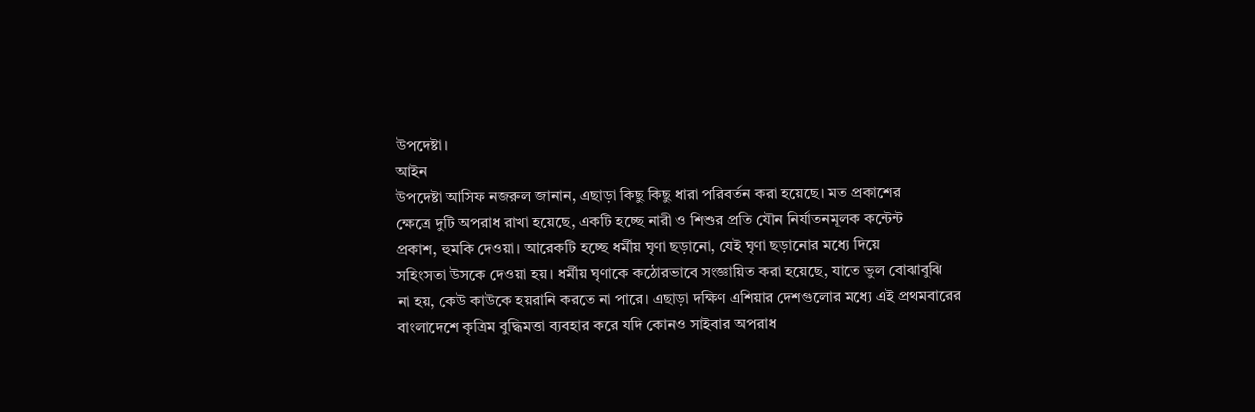উপদেষ্টা।
আইন
উপদেষ্টা আসিফ নজরুল জানান, এছাড়া কিছু কিছু ধারা পরিবর্তন করা হয়েছে। মত প্রকাশের
ক্ষেত্রে দুটি অপরাধ রাখা হয়েছে, একটি হচ্ছে নারী ও শিশুর প্রতি যৌন নির্যাতনমূলক কন্টেন্ট
প্রকাশ, হুমকি দেওয়া। আরেকটি হচ্ছে ধর্মীয় ঘৃণা ছড়ানো, যেই ঘৃণা ছড়ানোর মধ্যে দিয়ে
সহিংসতা উসকে দেওয়া হয়। ধর্মীয় ঘৃণাকে কঠোরভাবে সংজ্ঞায়িত করা হয়েছে, যাতে ভুল বোঝাবুঝি
না হয়, কেউ কাউকে হয়রানি করতে না পারে। এছাড়া দক্ষিণ এশিয়ার দেশগুলোর মধ্যে এই প্রথমবারের
বাংলাদেশে কৃত্রিম বুদ্ধিমত্তা ব্যবহার করে যদি কোনও সাইবার অপরাধ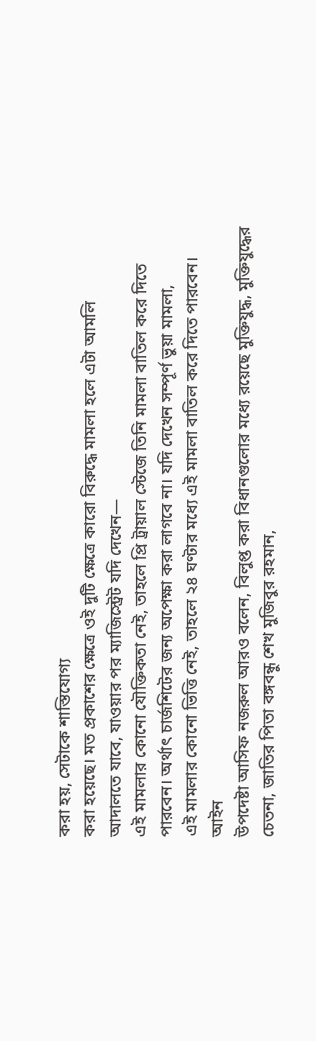করা হয়, সেটাকে শাস্তিযোগ্য
করা হয়েছে। মত প্রকাশের ক্ষেত্রে ওই দুটি ক্ষেত্রে কারো বিরুদ্ধে মামলা হলে এটা আমলি
আদালতে যাবে, যাওয়ার পর ম্যাজিস্ট্রেট যদি দেখেন—
এই মামলার কোনো যৌক্তিকতা নেই, তাহলে প্রি ট্রায়াল স্টেজে তিনি মামলা বাতিল করে দিতে
পারবেন। অর্থাৎ চার্জশিটের জন্য অপেক্ষা করা লাগবে না। যদি দেখেন সম্পূর্ণ ভুয়া মামলা,
এই মামলার কোনো ভিত্তি নেই, তাহলে ২৪ ঘণ্টার মধ্যে এই মামলা বাতিল করে দিতে পারবেন।
আইন
উপদেষ্টা আসিফ নজরুল আরও বলেন, বিলুপ্ত করা বিধানগুলোর মধ্যে রয়েছে মুক্তিযুদ্ধ, মুক্তিযুদ্ধের
চেতনা, জাতির পিতা বঙ্গবন্ধু শেখ মুজিবুর রহমান,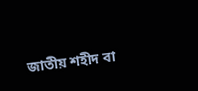জাতীয় শহীদ বা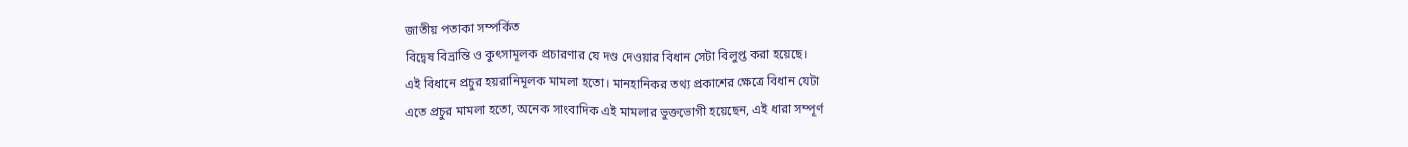জাতীয় পতাকা সম্পর্কিত
বিদ্বেষ বিভ্রান্তি ও কুৎসামূলক প্রচারণার যে দণ্ড দেওয়ার বিধান সেটা বিলুপ্ত করা হয়েছে।
এই বিধানে প্রচুর হয়রানিমূলক মামলা হতো। মানহানিকর তথ্য প্রকাশের ক্ষেত্রে বিধান যেটা
এতে প্রচুর মামলা হতো, অনেক সাংবাদিক এই মামলার ভুক্তভোগী হয়েছেন, এই ধারা সম্পূর্ণ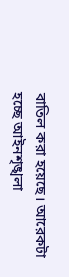বাতিল করা হয়েছে। আরেকটা হচ্ছে আইনশৃঙ্খলা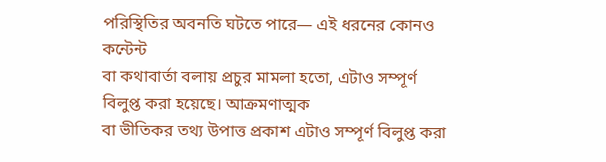পরিস্থিতির অবনতি ঘটতে পারে— এই ধরনের কোনও কন্টেন্ট
বা কথাবার্তা বলায় প্রচুর মামলা হতো, এটাও সম্পূর্ণ বিলুপ্ত করা হয়েছে। আক্রমণাত্মক
বা ভীতিকর তথ্য উপাত্ত প্রকাশ এটাও সম্পূর্ণ বিলুপ্ত করা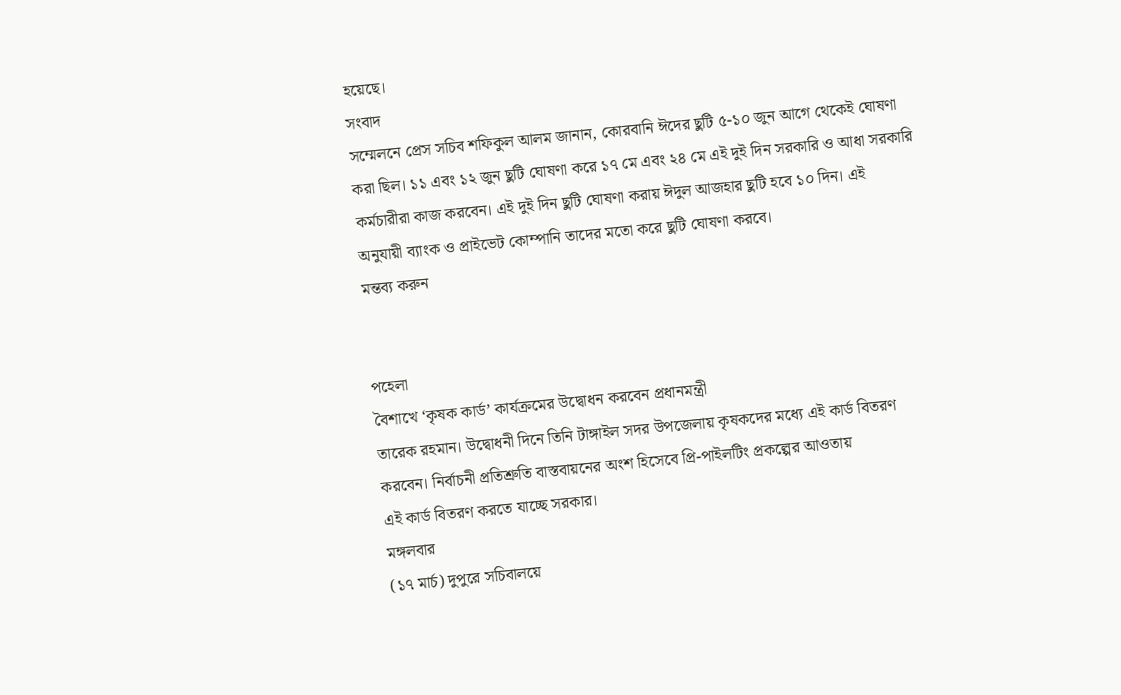হয়েছে।
সংবাদ
সম্মেলনে প্রেস সচিব শফিকুল আলম জানান, কোরবানি ঈদের ছুটি ৫-১০ জুন আগে থেকেই ঘোষণা
করা ছিল। ১১ এবং ১২ জুন ছুটি ঘোষণা করে ১৭ মে এবং ২৪ মে এই দুই দিন সরকারি ও আধা সরকারি
কর্মচারীরা কাজ করবেন। এই দুই দিন ছুটি ঘোষণা করায় ঈদুল আজহার ছুটি হবে ১০ দিন। এই
অনুযায়ী ব্যাংক ও প্রাইভেট কোম্পানি তাদের মতো করে ছুটি ঘোষণা করবে।
মন্তব্য করুন


পহেলা
বৈশাখে ‘কৃষক কার্ড’ কার্যক্রমের উদ্বোধন করবেন প্রধানমন্ত্রী
তারেক রহমান। উদ্বোধনী দিনে তিনি টাঙ্গাইল সদর উপজেলায় কৃষকদের মধ্যে এই কার্ড বিতরণ
করবেন। নির্বাচনী প্রতিশ্রুতি বাস্তবায়নের অংশ হিসেবে প্রি-পাইলটিং প্রকল্পের আওতায়
এই কার্ড বিতরণ করতে যাচ্ছে সরকার।
মঙ্গলবার
(১৭ মার্চ) দুপুরে সচিবালয়ে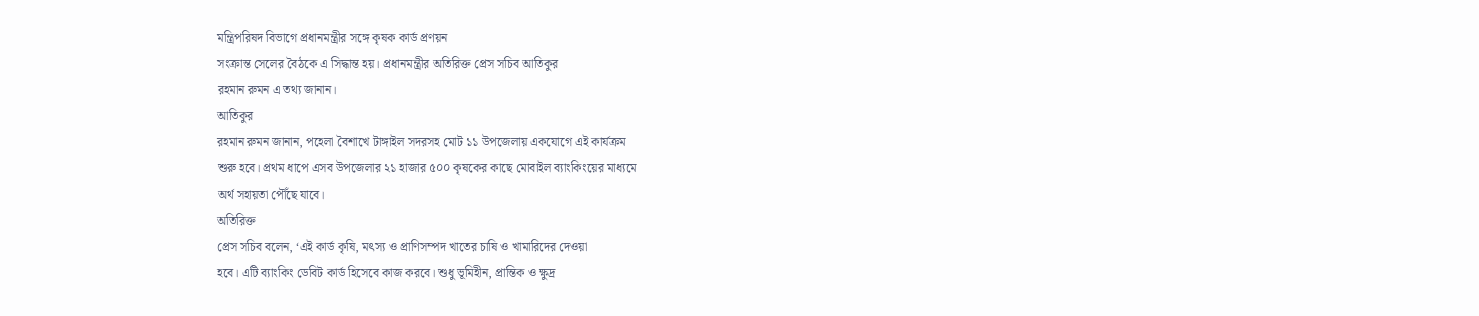মন্ত্রিপরিষদ বিভাগে প্রধানমন্ত্রীর সঙ্গে কৃষক কার্ড প্রণয়ন
সংক্রান্ত সেলের বৈঠকে এ সিদ্ধান্ত হয়। প্রধানমন্ত্রীর অতিরিক্ত প্রেস সচিব আতিকুর
রহমান রুমন এ তথ্য জানান।
আতিকুর
রহমান রুমন জানান, পহেলা বৈশাখে টাঙ্গাইল সদরসহ মোট ১১ উপজেলায় একযোগে এই কার্যক্রম
শুরু হবে। প্রথম ধাপে এসব উপজেলার ২১ হাজার ৫০০ কৃষকের কাছে মোবাইল ব্যাংকিংয়ের মাধ্যমে
অর্থ সহায়তা পৌঁছে যাবে।
অতিরিক্ত
প্রেস সচিব বলেন, ‘এই কার্ড কৃষি, মৎস্য ও প্রাণিসম্পদ খাতের চাষি ও খামারিদের দেওয়া
হবে। এটি ব্যাংকিং ডেবিট কার্ড হিসেবে কাজ করবে। শুধু ভূমিহীন, প্রান্তিক ও ক্ষুদ্র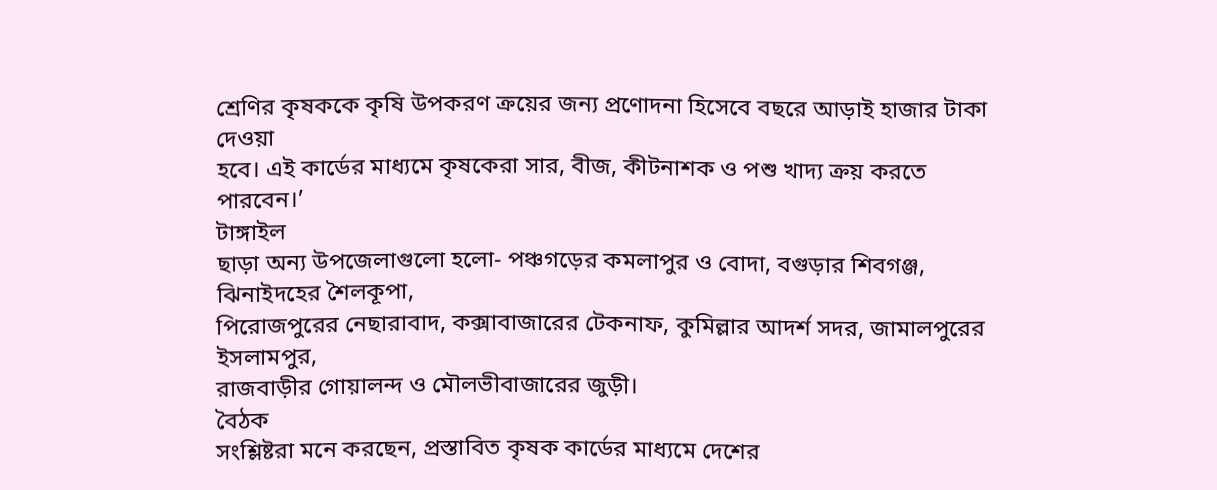শ্রেণির কৃষককে কৃষি উপকরণ ক্রয়ের জন্য প্রণোদনা হিসেবে বছরে আড়াই হাজার টাকা দেওয়া
হবে। এই কার্ডের মাধ্যমে কৃষকেরা সার, বীজ, কীটনাশক ও পশু খাদ্য ক্রয় করতে পারবেন।’
টাঙ্গাইল
ছাড়া অন্য উপজেলাগুলো হলো- পঞ্চগড়ের কমলাপুর ও বোদা, বগুড়ার শিবগঞ্জ, ঝিনাইদহের শৈলকূপা,
পিরোজপুরের নেছারাবাদ, কক্সাবাজারের টেকনাফ, কুমিল্লার আদর্শ সদর, জামালপুরের ইসলামপুর,
রাজবাড়ীর গোয়ালন্দ ও মৌলভীবাজারের জুড়ী।
বৈঠক
সংশ্লিষ্টরা মনে করছেন, প্রস্তাবিত কৃষক কার্ডের মাধ্যমে দেশের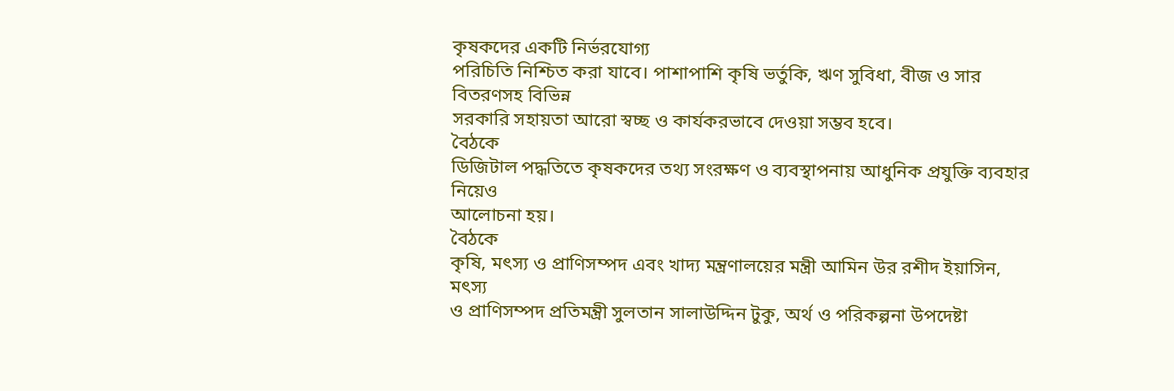কৃষকদের একটি নির্ভরযোগ্য
পরিচিতি নিশ্চিত করা যাবে। পাশাপাশি কৃষি ভর্তুকি, ঋণ সুবিধা, বীজ ও সার বিতরণসহ বিভিন্ন
সরকারি সহায়তা আরো স্বচ্ছ ও কার্যকরভাবে দেওয়া সম্ভব হবে।
বৈঠকে
ডিজিটাল পদ্ধতিতে কৃষকদের তথ্য সংরক্ষণ ও ব্যবস্থাপনায় আধুনিক প্রযুক্তি ব্যবহার নিয়েও
আলোচনা হয়।
বৈঠকে
কৃষি, মৎস্য ও প্রাণিসম্পদ এবং খাদ্য মন্ত্রণালয়ের মন্ত্রী আমিন উর রশীদ ইয়াসিন, মৎস্য
ও প্রাণিসম্পদ প্রতিমন্ত্রী সুলতান সালাউদ্দিন টুকু, অর্থ ও পরিকল্পনা উপদেষ্টা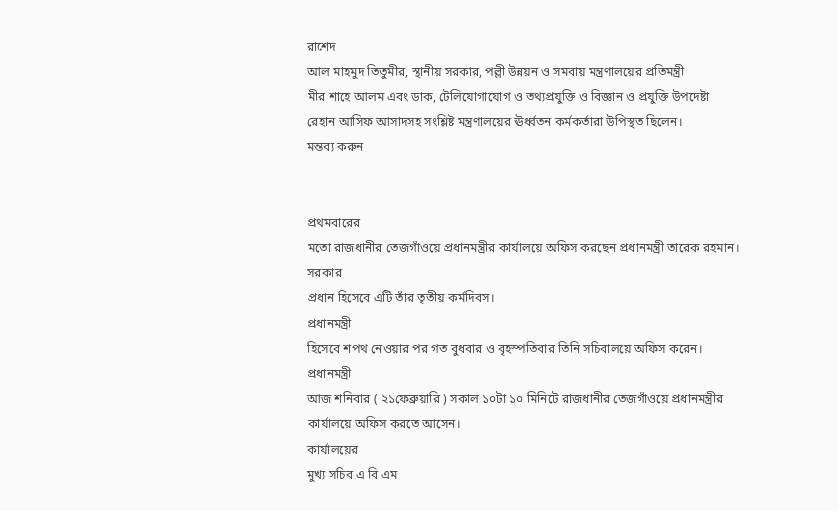রাশেদ
আল মাহমুদ তিতুমীর, স্থানীয় সরকার, পল্লী উন্নয়ন ও সমবায় মন্ত্রণালয়ের প্রতিমন্ত্রী
মীর শাহে আলম এবং ডাক, টেলিযোগাযোগ ও তথ্যপ্রযুক্তি ও বিজ্ঞান ও প্রযুক্তি উপদেষ্টা
রেহান আসিফ আসাদসহ সংশ্লিষ্ট মন্ত্রণালয়ের ঊর্ধ্বতন কর্মকর্তারা উপিস্থত ছিলেন।
মন্তব্য করুন


প্রথমবারের
মতো রাজধানীর তেজগাঁওয়ে প্রধানমন্ত্রীর কার্যালয়ে অফিস করছেন প্রধানমন্ত্রী তারেক রহমান।
সরকার
প্রধান হিসেবে এটি তাঁর তৃতীয় কর্মদিবস।
প্রধানমন্ত্রী
হিসেবে শপথ নেওয়ার পর গত বুধবার ও বৃহস্পতিবার তিনি সচিবালয়ে অফিস করেন।
প্রধানমন্ত্রী
আজ শনিবার ( ২১ফেব্রুয়ারি ) সকাল ১০টা ১০ মিনিটে রাজধানীর তেজগাঁওয়ে প্রধানমন্ত্রীর
কার্যালয়ে অফিস করতে আসেন।
কার্যালয়ের
মুখ্য সচিব এ বি এম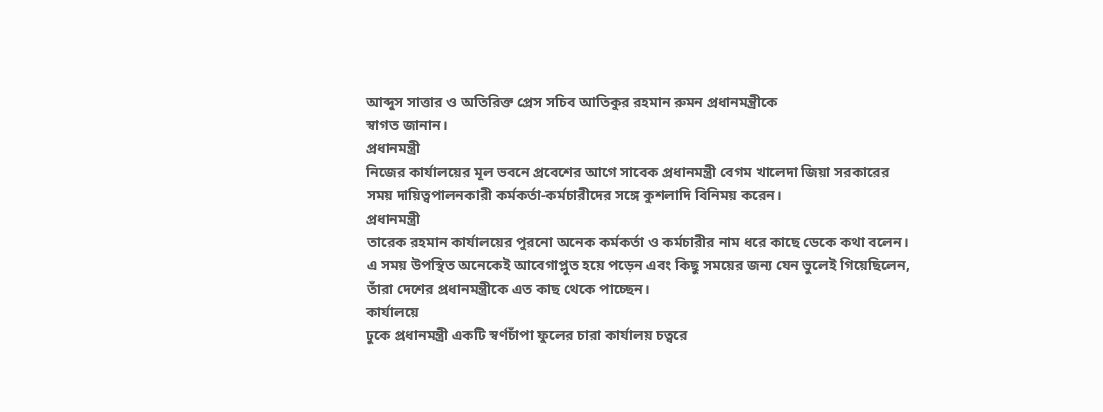আব্দুস সাত্তার ও অতিরিক্ত প্রেস সচিব আতিকুর রহমান রুমন প্রধানমন্ত্রীকে
স্বাগত জানান।
প্রধানমন্ত্রী
নিজের কার্যালয়ের মূল ভবনে প্রবেশের আগে সাবেক প্রধানমন্ত্রী বেগম খালেদা জিয়া সরকারের
সময় দায়িত্বপালনকারী কর্মকর্তা-কর্মচারীদের সঙ্গে কুশলাদি বিনিময় করেন।
প্রধানমন্ত্রী
তারেক রহমান কার্যালয়ের পুরনো অনেক কর্মকর্তা ও কর্মচারীর নাম ধরে কাছে ডেকে কথা বলেন।
এ সময় উপস্থিত অনেকেই আবেগাপ্লুত হয়ে পড়েন এবং কিছু সময়ের জন্য যেন ভুলেই গিয়েছিলেন,
তাঁরা দেশের প্রধানমন্ত্রীকে এত কাছ থেকে পাচ্ছেন।
কার্যালয়ে
ঢুকে প্রধানমন্ত্রী একটি স্বর্ণচাঁপা ফুলের চারা কার্যালয় চত্বরে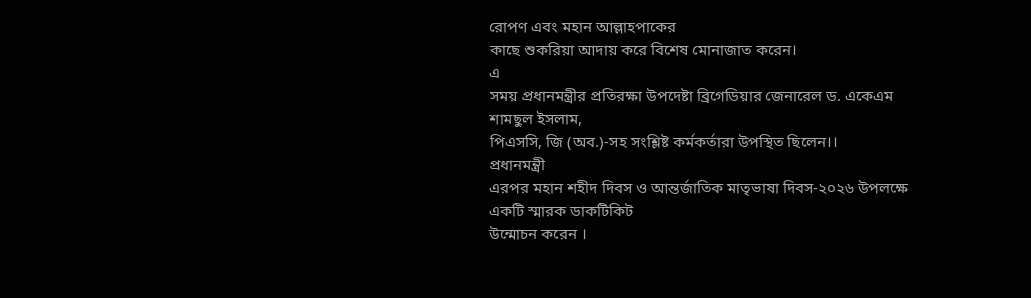রোপণ এবং মহান আল্লাহপাকের
কাছে শুকরিয়া আদায় করে বিশেষ মোনাজাত করেন।
এ
সময় প্রধানমন্ত্রীর প্রতিরক্ষা উপদেষ্টা ব্রিগেডিয়ার জেনারেল ড. একেএম শামছুল ইসলাম,
পিএসসি, জি (অব.)-সহ সংশ্লিষ্ট কর্মকর্তারা উপস্থিত ছিলেন।।
প্রধানমন্ত্রী
এরপর মহান শহীদ দিবস ও আন্তর্জাতিক মাতৃভাষা দিবস-২০২৬ উপলক্ষে একটি স্মারক ডাকটিকিট
উন্মোচন করেন ।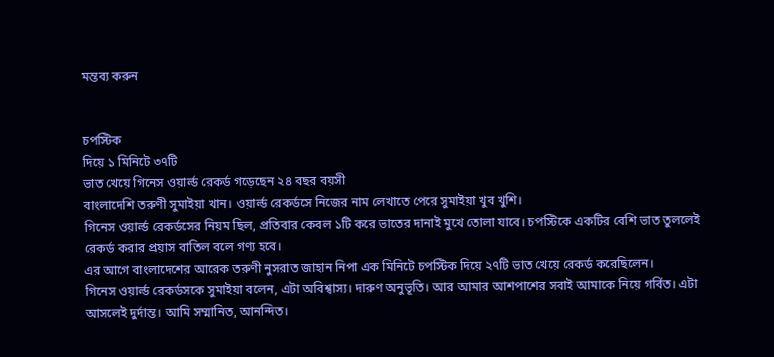মন্তব্য করুন


চপস্টিক
দিয়ে ১ মিনিটে ৩৭টি
ভাত খেয়ে গিনেস ওয়ার্ল্ড রেকর্ড গড়েছেন ২৪ বছর বয়সী
বাংলাদেশি তরুণী সুমাইয়া খান। ওয়ার্ল্ড রেকর্ডসে নিজের নাম লেখাতে পেরে সুমাইয়া খুব খুশি।
গিনেস ওয়ার্ল্ড রেকর্ডসের নিয়ম ছিল, প্রতিবার কেবল ১টি করে ভাতের দানাই মুখে তোলা যাবে। চপস্টিকে একটির বেশি ভাত তুললেই রেকর্ড করার প্রয়াস বাতিল বলে গণ্য হবে।
এর আগে বাংলাদেশের আরেক তরুণী নুসরাত জাহান নিপা এক মিনিটে চপস্টিক দিয়ে ২৭টি ভাত খেয়ে রেকর্ড করেছিলেন।
গিনেস ওয়ার্ল্ড রেকর্ডসকে সুমাইয়া বলেন, এটা অবিশ্বাস্য। দারুণ অনুভূতি। আর আমার আশপাশের সবাই আমাকে নিয়ে গর্বিত। এটা আসলেই দুর্দান্ত। আমি সম্মানিত, আনন্দিত।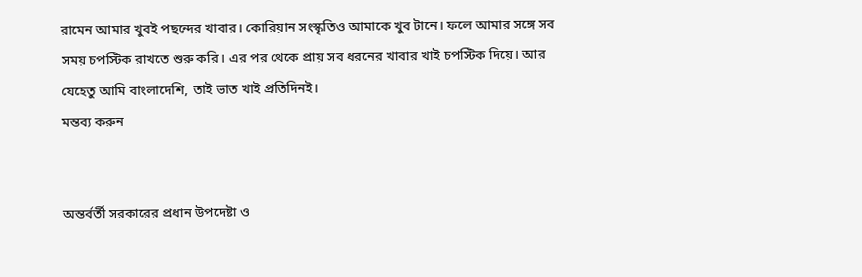রামেন আমার খুবই পছন্দের খাবার। কোরিয়ান সংস্কৃতিও আমাকে খুব টানে। ফলে আমার সঙ্গে সব সময় চপস্টিক রাখতে শুরু করি। এর পর থেকে প্রায় সব ধরনের খাবার খাই চপস্টিক দিয়ে। আর যেহেতু আমি বাংলাদেশি, তাই ভাত খাই প্রতিদিনই।
মন্তব্য করুন


অন্তর্বর্তী সরকারের প্রধান উপদেষ্টা ও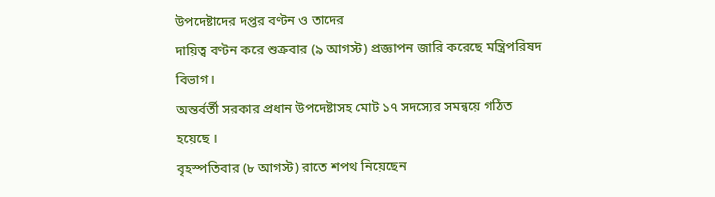উপদেষ্টাদের দপ্তর বণ্টন ও তাদের
দায়িত্ব বণ্টন করে শুক্রবার (৯ আগস্ট) প্রজ্ঞাপন জারি করেছে মন্ত্রিপরিষদ বিভাগ।
অন্তর্বর্তী সরকার প্রধান উপদেষ্টাসহ মোট ১৭ সদস্যের সমন্বয়ে গঠিত
হয়েছে ।
বৃহস্পতিবার (৮ আগস্ট) রাতে শপথ নিয়েছেন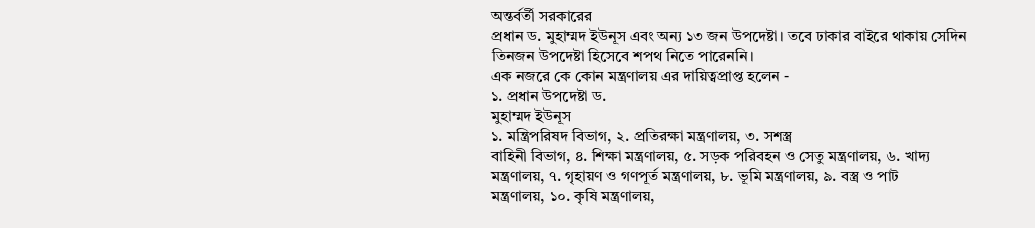অন্তর্বর্তী সরকারের
প্রধান ড. মুহাম্মদ ইউনূস এবং অন্য ১৩ জন উপদেষ্টা। তবে ঢাকার বাইরে থাকায় সেদিন
তিনজন উপদেষ্টা হিসেবে শপথ নিতে পারেননি।
এক নজরে কে কোন মন্ত্রণালয় এর দায়িত্বপ্রাপ্ত হলেন -
১. প্রধান উপদেষ্টা ড.
মুহাম্মদ ইউনূস
১. মন্ত্রিপরিষদ বিভাগ, ২. প্রতিরক্ষা মন্ত্রণালয়, ৩. সশস্ত্র
বাহিনী বিভাগ, ৪. শিক্ষা মন্ত্রণালয়, ৫. সড়ক পরিবহন ও সেতু মন্ত্রণালয়, ৬. খাদ্য
মন্ত্রণালয়, ৭. গৃহায়ণ ও গণপূর্ত মন্ত্রণালয়, ৮. ভূমি মন্ত্রণালয়, ৯. বস্ত্র ও পাট
মন্ত্রণালয়, ১০. কৃষি মন্ত্রণালয়,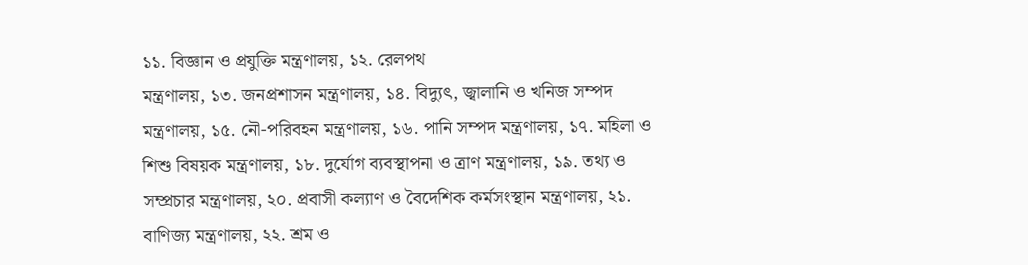১১. বিজ্ঞান ও প্রযুক্তি মন্ত্রণালয়, ১২. রেলপথ
মন্ত্রণালয়, ১৩. জনপ্রশাসন মন্ত্রণালয়, ১৪. বিদ্যুৎ, জ্বালানি ও খনিজ সম্পদ
মন্ত্রণালয়, ১৫. নৌ-পরিবহন মন্ত্রণালয়, ১৬. পানি সম্পদ মন্ত্রণালয়, ১৭. মহিলা ও
শিশু বিষয়ক মন্ত্রণালয়, ১৮. দুর্যোগ ব্যবস্থাপনা ও ত্রাণ মন্ত্রণালয়, ১৯. তথ্য ও
সম্প্রচার মন্ত্রণালয়, ২০. প্রবাসী কল্যাণ ও বৈদেশিক কর্মসংস্থান মন্ত্রণালয়, ২১.
বাণিজ্য মন্ত্রণালয়, ২২. শ্রম ও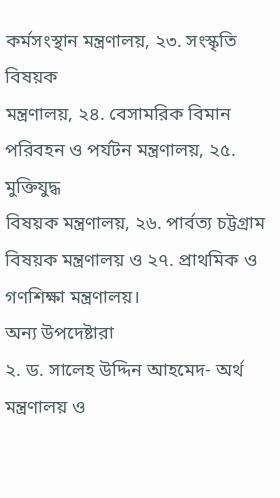কর্মসংস্থান মন্ত্রণালয়, ২৩. সংস্কৃতি বিষয়ক
মন্ত্রণালয়, ২৪. বেসামরিক বিমান পরিবহন ও পর্যটন মন্ত্রণালয়, ২৫. মুক্তিযুদ্ধ
বিষয়ক মন্ত্রণালয়, ২৬. পার্বত্য চট্টগ্রাম বিষয়ক মন্ত্রণালয় ও ২৭. প্রাথমিক ও
গণশিক্ষা মন্ত্রণালয়।
অন্য উপদেষ্টারা
২. ড. সালেহ উদ্দিন আহমেদ- অর্থ মন্ত্রণালয় ও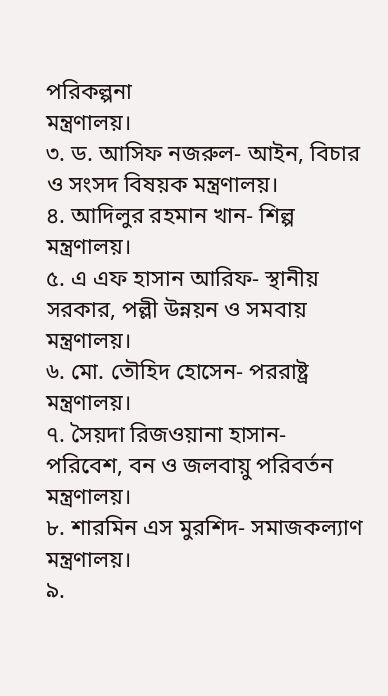পরিকল্পনা
মন্ত্রণালয়।
৩. ড. আসিফ নজরুল- আইন, বিচার ও সংসদ বিষয়ক মন্ত্রণালয়।
৪. আদিলুর রহমান খান- শিল্প মন্ত্রণালয়।
৫. এ এফ হাসান আরিফ- স্থানীয় সরকার, পল্লী উন্নয়ন ও সমবায়
মন্ত্রণালয়।
৬. মো. তৌহিদ হোসেন- পররাষ্ট্র মন্ত্রণালয়।
৭. সৈয়দা রিজওয়ানা হাসান- পরিবেশ, বন ও জলবায়ু পরিবর্তন
মন্ত্রণালয়।
৮. শারমিন এস মুরশিদ- সমাজকল্যাণ মন্ত্রণালয়।
৯.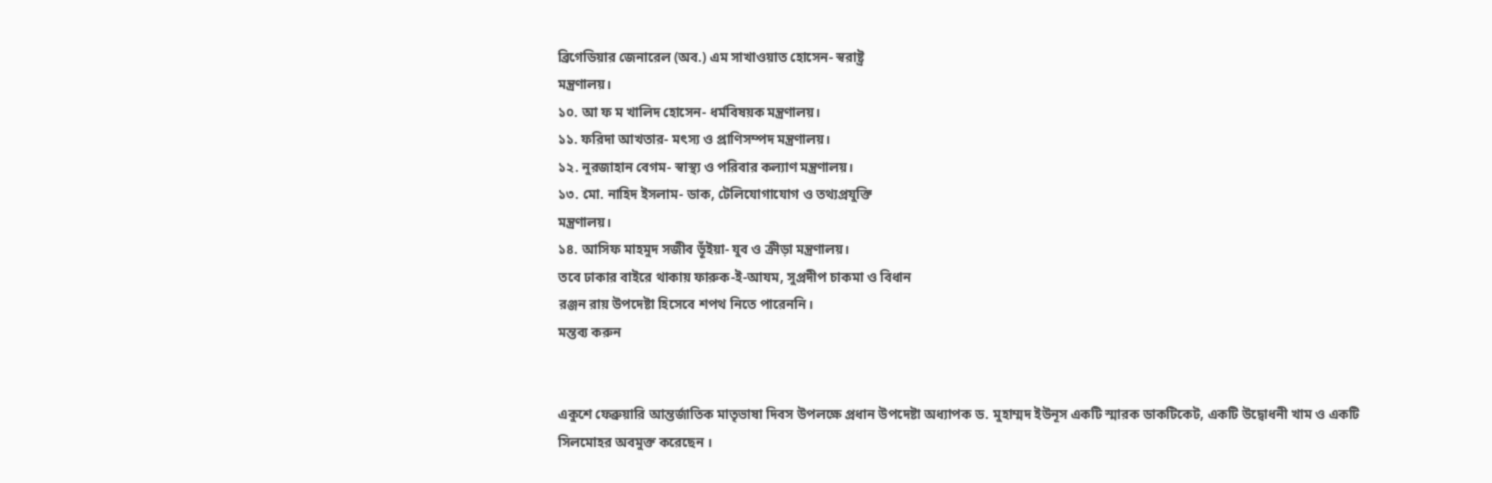ব্রিগেডিয়ার জেনারেল (অব.) এম সাখাওয়াত হোসেন- স্বরাষ্ট্র
মন্ত্রণালয়।
১০. আ ফ ম খালিদ হোসেন- ধর্মবিষয়ক মন্ত্রণালয়।
১১. ফরিদা আখতার- মৎস্য ও প্রাণিসম্পদ মন্ত্রণালয়।
১২. নুরজাহান বেগম- স্বাস্থ্য ও পরিবার কল্যাণ মন্ত্রণালয়।
১৩. মো. নাহিদ ইসলাম- ডাক, টেলিযোগাযোগ ও তথ্যপ্রযুক্তি
মন্ত্রণালয়।
১৪. আসিফ মাহমুদ সজীব ভূঁইয়া- যুব ও ক্রীড়া মন্ত্রণালয়।
তবে ঢাকার বাইরে থাকায় ফারুক-ই-আযম, সুপ্রদীপ চাকমা ও বিধান
রঞ্জন রায় উপদেষ্টা হিসেবে শপথ নিতে পারেননি।
মন্তব্য করুন


একুশে ফেব্রুয়ারি আন্তর্জাতিক মাতৃভাষা দিবস উপলক্ষে প্রধান উপদেষ্টা অধ্যাপক ড. মুহাম্মদ ইউনূস একটি স্মারক ডাকটিকেট, একটি উদ্বোধনী খাম ও একটি সিলমোহর অবমুক্ত করেছেন ।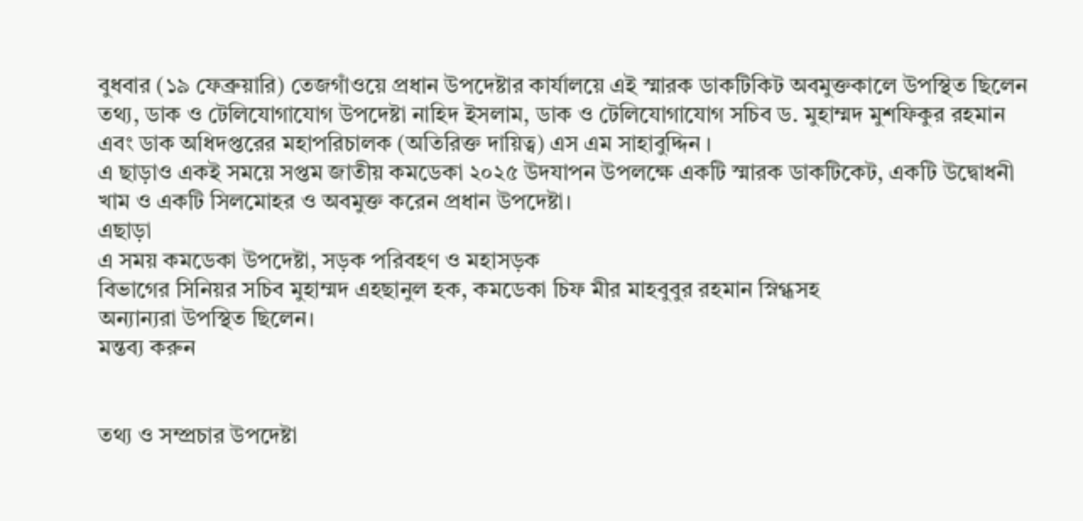বুধবার (১৯ ফেব্রুয়ারি) তেজগাঁওয়ে প্রধান উপদেষ্টার কার্যালয়ে এই স্মারক ডাকটিকিট অবমুক্তকালে উপস্থিত ছিলেন তথ্য, ডাক ও টেলিযোগাযোগ উপদেষ্টা নাহিদ ইসলাম, ডাক ও টেলিযোগাযোগ সচিব ড. মুহাম্মদ মুশফিকুর রহমান এবং ডাক অধিদপ্তরের মহাপরিচালক (অতিরিক্ত দায়িত্ব) এস এম সাহাবুদ্দিন ।
এ ছাড়াও একই সময়ে সপ্তম জাতীয় কমডেকা ২০২৫ উদযাপন উপলক্ষে একটি স্মারক ডাকটিকেট, একটি উদ্বোধনী খাম ও একটি সিলমোহর ও অবমুক্ত করেন প্রধান উপদেষ্টা।
এছাড়া
এ সময় কমডেকা উপদেষ্টা, সড়ক পরিবহণ ও মহাসড়ক
বিভাগের সিনিয়র সচিব মুহাম্মদ এহছানুল হক, কমডেকা চিফ মীর মাহবুবুর রহমান স্নিগ্ধসহ
অন্যান্যরা উপস্থিত ছিলেন।
মন্তব্য করুন


তথ্য ও সম্প্রচার উপদেষ্টা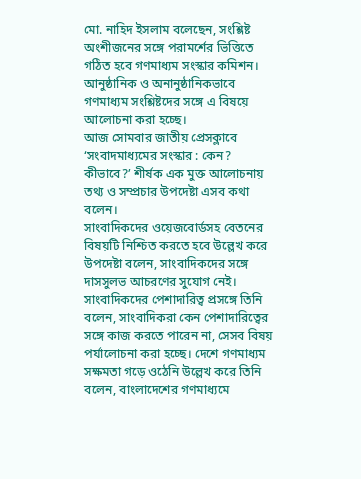মো. নাহিদ ইসলাম বলেছেন, সংশ্লিষ্ট অংশীজনের সঙ্গে পরামর্শের ভিত্তিতে গঠিত হবে গণমাধ্যম সংস্কার কমিশন। আনুষ্ঠানিক ও অনানুষ্ঠানিকভাবে গণমাধ্যম সংশ্লিষ্টদের সঙ্গে এ বিষয়ে আলোচনা করা হচ্ছে।
আজ সোমবার জাতীয় প্রেসক্লাবে ‘সংবাদমাধ্যমের সংস্কার : কেন? কীভাবে?’ শীর্ষক এক মুক্ত আলোচনায় তথ্য ও সম্প্রচার উপদেষ্টা এসব কথা বলেন।
সাংবাদিকদের ওয়েজবোর্ডসহ বেতনের বিষয়টি নিশ্চিত করতে হবে উল্লেখ করে উপদেষ্টা বলেন, সাংবাদিকদের সঙ্গে দাসসুলভ আচরণের সুযোগ নেই। সাংবাদিকদের পেশাদারিত্ব প্রসঙ্গে তিনি বলেন, সাংবাদিকরা কেন পেশাদারিত্বের সঙ্গে কাজ করতে পারেন না, সেসব বিষয় পর্যালোচনা করা হচ্ছে। দেশে গণমাধ্যম সক্ষমতা গড়ে ওঠেনি উল্লেখ করে তিনি বলেন, বাংলাদেশের গণমাধ্যমে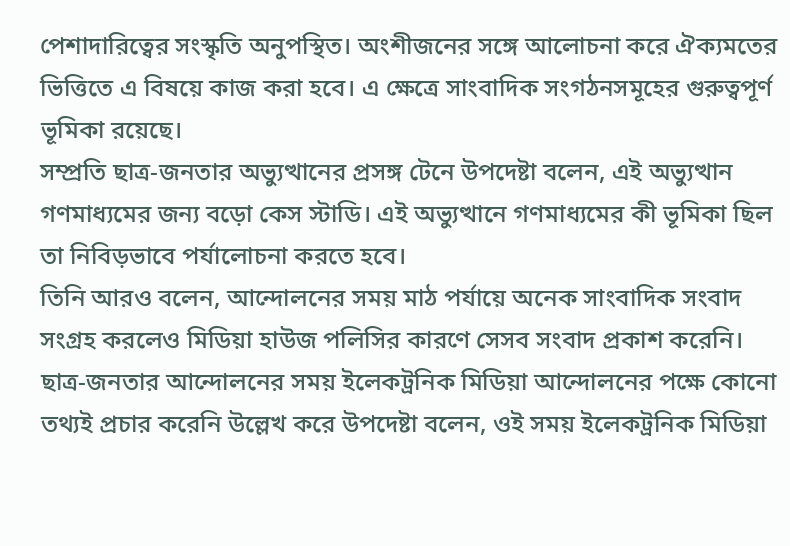পেশাদারিত্বের সংস্কৃতি অনুপস্থিত। অংশীজনের সঙ্গে আলোচনা করে ঐক্যমতের ভিত্তিতে এ বিষয়ে কাজ করা হবে। এ ক্ষেত্রে সাংবাদিক সংগঠনসমূহের গুরুত্বপূর্ণ ভূমিকা রয়েছে।
সম্প্রতি ছাত্র-জনতার অভ্যুত্থানের প্রসঙ্গ টেনে উপদেষ্টা বলেন, এই অভ্যুত্থান গণমাধ্যমের জন্য বড়ো কেস স্টাডি। এই অভ্যুত্থানে গণমাধ্যমের কী ভূমিকা ছিল তা নিবিড়ভাবে পর্যালোচনা করতে হবে।
তিনি আরও বলেন, আন্দোলনের সময় মাঠ পর্যায়ে অনেক সাংবাদিক সংবাদ সংগ্রহ করলেও মিডিয়া হাউজ পলিসির কারণে সেসব সংবাদ প্রকাশ করেনি।
ছাত্র-জনতার আন্দোলনের সময় ইলেকট্রনিক মিডিয়া আন্দোলনের পক্ষে কোনো তথ্যই প্রচার করেনি উল্লেখ করে উপদেষ্টা বলেন, ওই সময় ইলেকট্রনিক মিডিয়া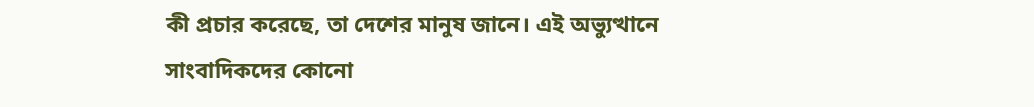কী প্রচার করেছে, তা দেশের মানুষ জানে। এই অভ্যুত্থানে সাংবাদিকদের কোনো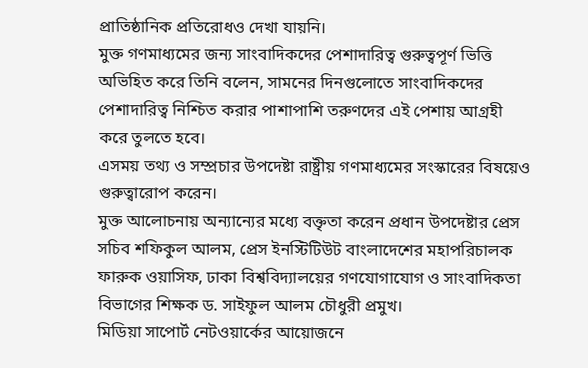প্রাতিষ্ঠানিক প্রতিরোধও দেখা যায়নি।
মুক্ত গণমাধ্যমের জন্য সাংবাদিকদের পেশাদারিত্ব গুরুত্বপূর্ণ ভিত্তি অভিহিত করে তিনি বলেন, সামনের দিনগুলোতে সাংবাদিকদের পেশাদারিত্ব নিশ্চিত করার পাশাপাশি তরুণদের এই পেশায় আগ্রহী করে তুলতে হবে।
এসময় তথ্য ও সম্প্রচার উপদেষ্টা রাষ্ট্রীয় গণমাধ্যমের সংস্কারের বিষয়েও গুরুত্বারোপ করেন।
মুক্ত আলোচনায় অন্যান্যের মধ্যে বক্তৃতা করেন প্রধান উপদেষ্টার প্রেস সচিব শফিকুল আলম, প্রেস ইনস্টিটিউট বাংলাদেশের মহাপরিচালক ফারুক ওয়াসিফ, ঢাকা বিশ্ববিদ্যালয়ের গণযোগাযোগ ও সাংবাদিকতা বিভাগের শিক্ষক ড. সাইফুল আলম চৌধুরী প্রমুখ।
মিডিয়া সাপোর্ট নেটওয়ার্কের আয়োজনে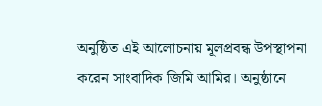অনুষ্ঠিত এই আলোচনায় মূলপ্রবন্ধ উপস্থাপনা করেন সাংবাদিক জিমি আমির। অনুষ্ঠানে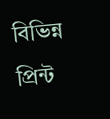বিভিন্ন প্রিন্ট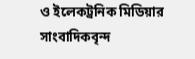ও ইলেকট্রনিক মিডিয়ার সাংবাদিকবৃন্দ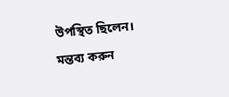উপস্থিত ছিলেন।
মন্তব্য করুন